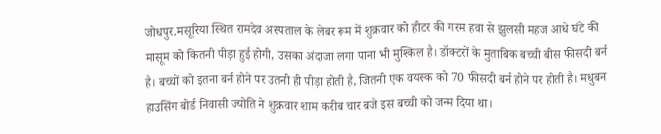जोधपुर.मसूरिया स्थित रामदेव अस्पताल के लेबर रूम में शुक्रवार को हीटर की गरम हवा से झुलसी महज आधे घंटे की मासूम को कितनी पीड़ा हुई होगी, उसका अंदाजा लगा पाना भी मुश्किल है। डॉक्टरों के मुताबिक बच्ची बीस फीसदी बर्न है। बच्चों को इतना बर्न होने पर उतनी ही पीड़ा होती है, जितनी एक वयस्क को 70 फीसदी बर्न होने पर होती है। मधुबन हाउसिंग बोर्ड निवासी ज्योति ने शुक्रवार शाम करीब चार बजे इस बच्ची को जन्म दिया था।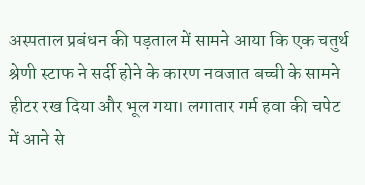अस्पताल प्रबंधन की पड़ताल में सामने आया कि एक चतुर्थ श्रेणी स्टाफ ने सर्दी होने के कारण नवजात बच्ची के सामने हीटर रख दिया और भूल गया। लगातार गर्म हवा की चपेट में आने से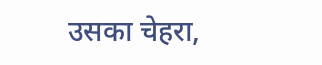उसका चेहरा,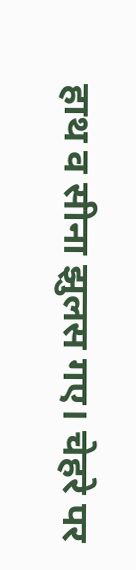हाथ व सीना झुलस गए। चेहरे पर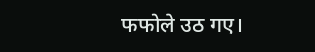फफोले उठ गए।